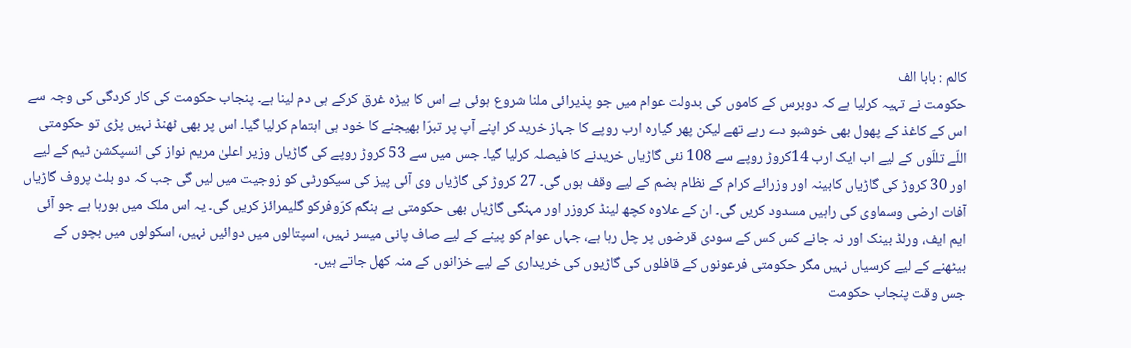کالم : بابا الف
حکومت نے تہیہ کرلیا ہے کہ دوبرس کے کاموں کی بدولت عوام میں جو پذیرائی ملنا شروع ہوئی ہے اس کا بیڑہ غرق کرکے ہی دم لینا ہے۔ پنجاب حکومت کی کار کردگی کی وجہ سے اس کے کاغذ کے پھول بھی خوشبو دے رہے تھے لیکن پھر گیارہ ارب روپے کا جہاز خرید کر اپنے آپ پر تبرّا بھیجنے کا خود ہی اہتمام کرلیا گیا۔ اس پر بھی ٹھنڈ نہیں پڑی تو حکومتی اللّے تللّوں کے لیے اب ایک ارب 14کروڑ روپے سے 108 نئی گاڑیاں خریدنے کا فیصلہ کرلیا گیا۔ جس میں سے 53 کروڑ روپے کی گاڑیاں وزیر اعلیٰ مریم نواز کی انسپکشن ٹیم کے لیے اور 30 کروڑ کی گاڑیاں کابینہ اور وزرائے کرام کے نظام ہضم کے لیے وقف ہوں گی۔ 27 کروڑ کی گاڑیاں وی آئی پیز کی سیکورٹی کو زوجیت میں لیں گی جب کہ دو بلٹ پروف گاڑیاں آفات ارضی وسماوی کی راہیں مسدود کریں گی۔ ان کے علاوہ کچھ لینڈ کروزر اور مہنگی گاڑیاں بھی حکومتی بے ہنگم کرّوفرکو گلیمرائز کریں گی۔ یہ اس ملک میں ہورہا ہے جو آئی ایم ایف، ورلڈ بینک اور نہ جانے کس کس کے سودی قرضوں پر چل رہا ہے، جہاں عوام کو پینے کے لیے صاف پانی میسر نہیں، اسپتالوں میں دوائیں نہیں، اسکولوں میں بچوں کے بیٹھنے کے لیے کرسیاں نہیں مگر حکومتی فرعونوں کے قافلوں کی گاڑیوں کی خریداری کے لیے خزانوں کے منہ کھل جاتے ہیں۔
جس وقت پنجاب حکومت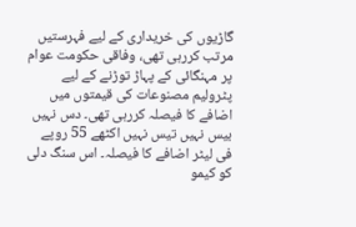گاڑیوں کی خریداری کے لیے فہرستیں مرتب کررہی تھی، وفاقی حکومت عوام پر مہنگائی کے پہاڑ توڑنے کے لیے پٹرولیم مصنوعات کی قیمتوں میں اضافے کا فیصلہ کررہی تھی۔ دس نہیں بیس نہیں تیس نہیں اکٹھے 55 روپے فی لیٹر اضافے کا فیصلہ۔ اس سنگ دلی کو کیمو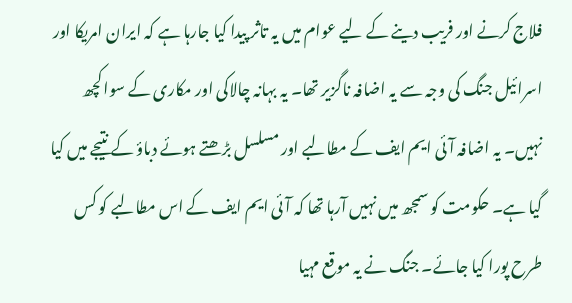فلاج کرنے اور فریب دینے کے لیے عوام میں یہ تاثر پیدا کیا جارہا ہے کہ ایران امریکا اور اسرائیل جنگ کی وجہ سے یہ اضافہ ناگزیر تھا۔ یہ بہانہ چالاکی اور مکاری کے سوا کچھ نہیں۔ یہ اضافہ آئی ایم ایف کے مطالبے اور مسلسل بڑھتے ہوئے دباؤ کے نتیجے میں کیا گیا ہے۔ حکومت کو سمجھ میں نہیں آرہا تھا کہ آئی ایم ایف کے اس مطالبے کو کس طرح پورا کیا جائے۔ جنگ نے یہ موقع مہیا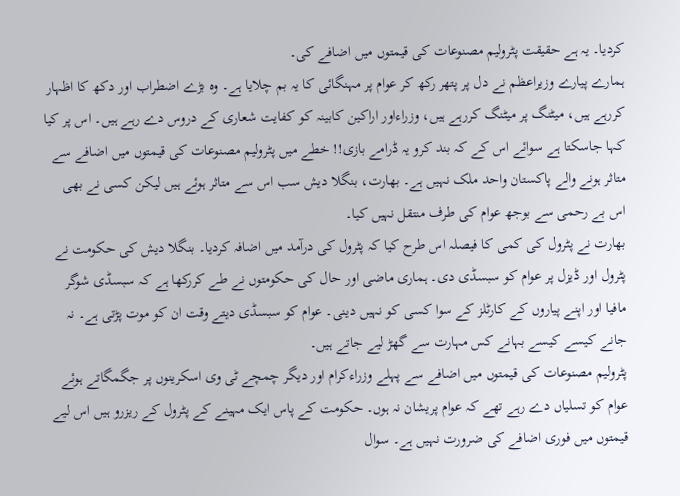کردیا۔ یہ ہے حقیقت پٹرولیم مصنوعات کی قیمتوں میں اضافے کی۔
ہمارے پیارے وزیراعظم نے دل پر پتھر رکھ کر عوام پر مہنگائی کا یہ بم چلایا ہے۔ وہ بڑے اضطراب اور دکھ کا اظہار کررہے ہیں، میٹنگ پر میٹنگ کررہے ہیں، وزراءاور اراکین کابینہ کو کفایت شعاری کے دروس دے رہے ہیں۔ اس پر کیا کہا جاسکتا ہے سوائے اس کے کہ بند کرو یہ ڈرامے بازی!! خطے میں پٹرولیم مصنوعات کی قیمتوں میں اضافے سے متاثر ہونے والے پاکستان واحد ملک نہیں ہے۔ بھارت، بنگلا دیش سب اس سے متاثر ہوئے ہیں لیکن کسی نے بھی اس بے رحمی سے بوجھ عوام کی طرف منتقل نہیں کیا۔
بھارت نے پٹرول کی کمی کا فیصلہ اس طرح کیا کہ پٹرول کی درآمد میں اضافہ کردیا۔ بنگلا دیش کی حکومت نے پٹرول اور ڈیزل پر عوام کو سبسڈی دی۔ ہماری ماضی اور حال کی حکومتوں نے طے کررکھا ہے کہ سبسڈی شوگر مافیا اور اپنے پیاروں کے کارٹلز کے سوا کسی کو نہیں دینی۔ عوام کو سبسڈی دیتے وقت ان کو موت پڑتی ہے۔ نہ جانے کیسے کیسے بہانے کس مہارت سے گھڑ لیے جاتے ہیں۔
پٹرولیم مصنوعات کی قیمتوں میں اضافے سے پہلے وزراءکرام اور دیگر چمچے ٹی وی اسکرینوں پر جگمگاتے ہوئے عوام کو تسلیاں دے رہے تھے کہ عوام پریشان نہ ہوں۔ حکومت کے پاس ایک مہینے کے پٹرول کے ریزرو ہیں اس لیے قیمتوں میں فوری اضافے کی ضرورت نہیں ہے۔ سوال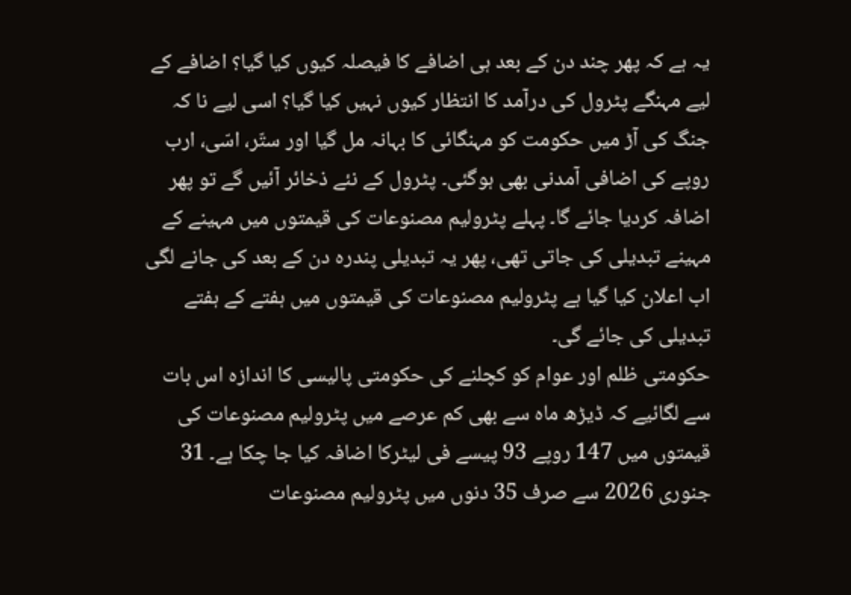یہ ہے کہ پھر چند دن کے بعد ہی اضافے کا فیصلہ کیوں کیا گیا؟ اضافے کے لیے مہنگے پٹرول کی درآمد کا انتظار کیوں نہیں کیا گیا؟ اسی لیے نا کہ جنگ کی آڑ میں حکومت کو مہنگائی کا بہانہ مل گیا اور ستّر، اسّی، ارب روپے کی اضافی آمدنی بھی ہوگئی۔ پٹرول کے نئے ذخائر آئیں گے تو پھر اضافہ کردیا جائے گا۔ پہلے پٹرولیم مصنوعات کی قیمتوں میں مہینے کے مہینے تبدیلی کی جاتی تھی، پھر یہ تبدیلی پندرہ دن کے بعد کی جانے لگی اب اعلان کیا گیا ہے پٹرولیم مصنوعات کی قیمتوں میں ہفتے کے ہفتے تبدیلی کی جائے گی۔
حکومتی ظلم اور عوام کو کچلنے کی حکومتی پالیسی کا اندازہ اس بات سے لگائیے کہ ڈیڑھ ماہ سے بھی کم عرصے میں پٹرولیم مصنوعات کی قیمتوں میں 147 روپے 93 پیسے فی لیٹرکا اضافہ کیا جا چکا ہے۔ 31 جنوری 2026 سے صرف 35 دنوں میں پٹرولیم مصنوعات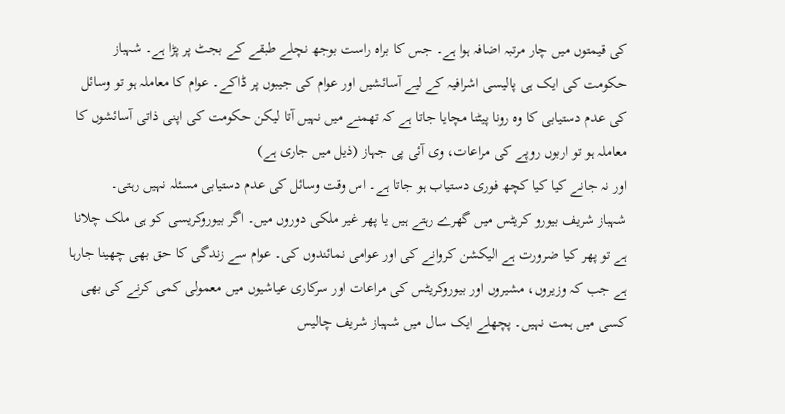کی قیمتوں میں چار مرتبہ اضافہ ہوا ہے۔ جس کا براہ راست بوجھ نچلے طبقے کے بجٹ پر پڑا ہے۔ شہباز حکومت کی ایک ہی پالیسی اشرافیہ کے لیے آسائشیں اور عوام کی جیبوں پر ڈاکے۔ عوام کا معاملہ ہو تو وسائل کی عدم دستیابی کا وہ رونا پیٹنا مچایا جاتا ہے کہ تھمنے میں نہیں آتا لیکن حکومت کی اپنی ذاتی آسائشوں کا معاملہ ہو تو اربوں روپے کی مراعات، وی آئی پی جہاز (ذیل میں جاری ہے)
اور نہ جانے کیا کیا کچھ فوری دستیاب ہو جاتا ہے۔ اس وقت وسائل کی عدم دستیابی مسئلہ نہیں رہتی۔
شہباز شریف بیورو کریٹس میں گھرے رہتے ہیں یا پھر غیر ملکی دوروں میں۔ اگر بیوروکریسی کو ہی ملک چلانا ہے تو پھر کیا ضرورت ہے الیکشن کروانے کی اور عوامی نمائندوں کی۔ عوام سے زندگی کا حق بھی چھینا جارہا ہے جب کہ وزیروں، مشیروں اور بیوروکریٹس کی مراعات اور سرکاری عیاشیوں میں معمولی کمی کرنے کی بھی کسی میں ہمت نہیں۔ پچھلے ایک سال میں شہباز شریف چالیس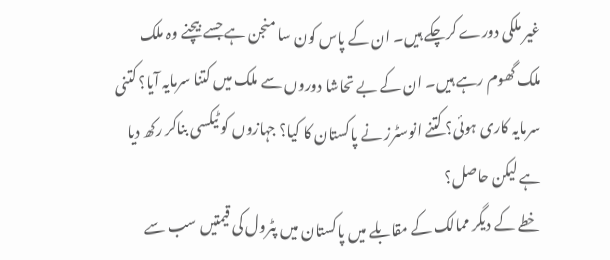غیر ملکی دورے کرچکے ہیں۔ ان کے پاس کون سا منجن ہے جسے بیچنے وہ ملک ملک گھوم رہے ہیں۔ ان کے بے تحاشا دوروں سے ملک میں کتنا سرمایہ آیا؟ کتنی سرمایہ کاری ہوئی؟ کتنے انوسٹرز نے پاکستان کا کیا؟ جہازوں کو ٹیکسی بناکر رکھ دیا ہے لیکن حاصل؟
خطے کے دیگر ممالک کے مقابلے میں پاکستان میں پٹرول کی قیمتیں سب سے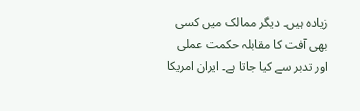زیادہ ہیں۔ دیگر ممالک میں کسی بھی آفت کا مقابلہ حکمت عملی اور تدبر سے کیا جاتا ہے۔ ایران امریکا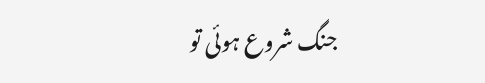جنگ شروع ہوئی تو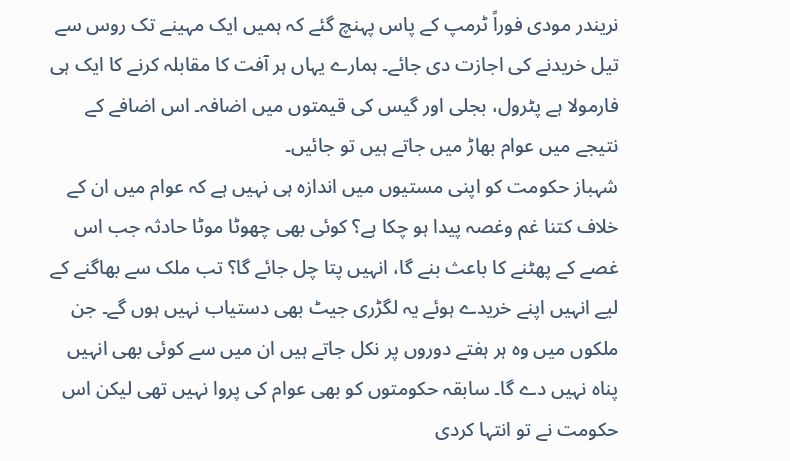نریندر مودی فوراً ٹرمپ کے پاس پہنچ گئے کہ ہمیں ایک مہینے تک روس سے تیل خریدنے کی اجازت دی جائے۔ ہمارے یہاں ہر آفت کا مقابلہ کرنے کا ایک ہی فارمولا ہے پٹرول، بجلی اور گیس کی قیمتوں میں اضافہ۔ اس اضافے کے نتیجے میں عوام بھاڑ میں جاتے ہیں تو جائیں۔
شہباز حکومت کو اپنی مستیوں میں اندازہ ہی نہیں ہے کہ عوام میں ان کے خلاف کتنا غم وغصہ پیدا ہو چکا ہے؟ کوئی بھی چھوٹا موٹا حادثہ جب اس غصے کے پھٹنے کا باعث بنے گا، انہیں پتا چل جائے گا؟ تب ملک سے بھاگنے کے لیے انہیں اپنے خریدے ہوئے یہ لگڑری جیٹ بھی دستیاب نہیں ہوں گے۔ جن ملکوں میں وہ ہر ہفتے دوروں پر نکل جاتے ہیں ان میں سے کوئی بھی انہیں پناہ نہیں دے گا۔ سابقہ حکومتوں کو بھی عوام کی پروا نہیں تھی لیکن اس حکومت نے تو انتہا کردی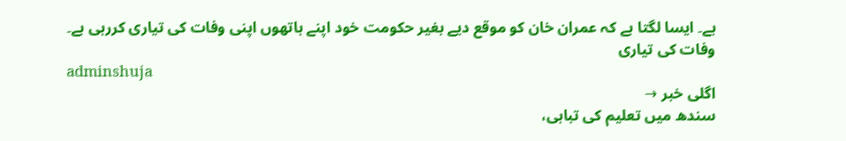ہے۔ ایسا لگتا ہے کہ عمران خان کو موقع دیے بغیر حکومت خود اپنے ہاتھوں اپنی وفات کی تیاری کررہی ہے۔
وفات کی تیاری
adminshuja
اگلی خبر →
سندھ میں تعلیم کی تباہی،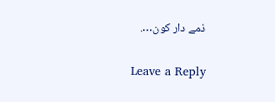ذمے دار کون….

Leave a Reply